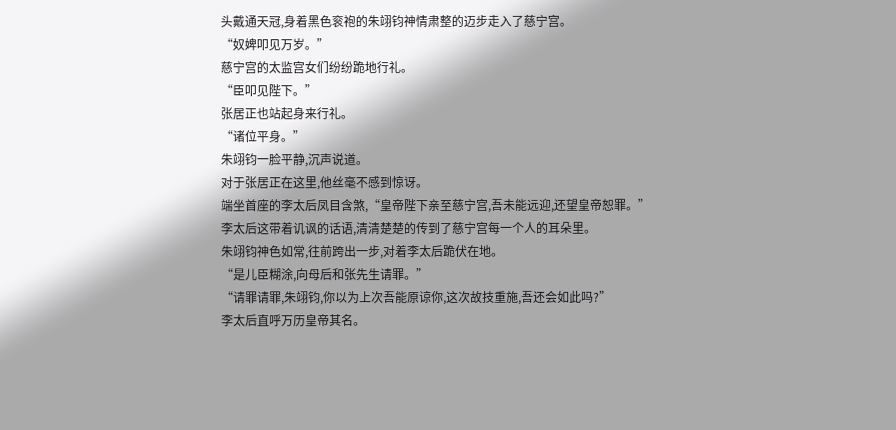头戴通天冠,身着黑色衮袍的朱翊钧神情肃整的迈步走入了慈宁宫。
“奴婢叩见万岁。”
慈宁宫的太监宫女们纷纷跪地行礼。
“臣叩见陛下。”
张居正也站起身来行礼。
“诸位平身。”
朱翊钧一脸平静,沉声说道。
对于张居正在这里,他丝毫不感到惊讶。
端坐首座的李太后凤目含煞,“皇帝陛下亲至慈宁宫,吾未能远迎,还望皇帝恕罪。”
李太后这带着讥讽的话语,清清楚楚的传到了慈宁宫每一个人的耳朵里。
朱翊钧神色如常,往前跨出一步,对着李太后跪伏在地。
“是儿臣糊涂,向母后和张先生请罪。”
“请罪请罪,朱翊钧,你以为上次吾能原谅你,这次故技重施,吾还会如此吗?”
李太后直呼万历皇帝其名。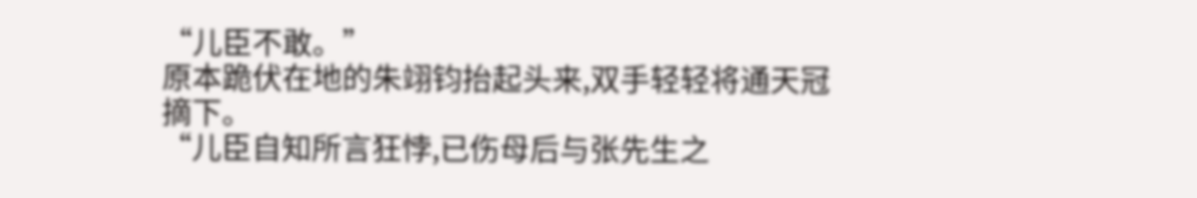“儿臣不敢。”
原本跪伏在地的朱翊钧抬起头来,双手轻轻将通天冠摘下。
“儿臣自知所言狂悖,已伤母后与张先生之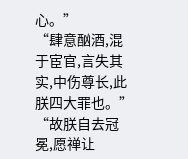心。”
“肆意酗酒,混于宦官,言失其实,中伤尊长,此朕四大罪也。”
“故朕自去冠冕,愿禅让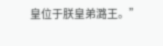皇位于朕皇弟潞王。”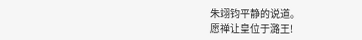朱翊钧平静的说道。
愿禅让皇位于潞王!